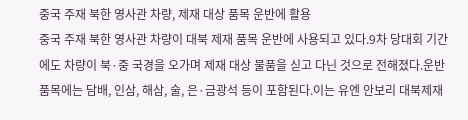중국 주재 북한 영사관 차량, 제재 대상 품목 운반에 활용
중국 주재 북한 영사관 차량이 대북 제재 품목 운반에 사용되고 있다.9차 당대회 기간에도 차량이 북·중 국경을 오가며 제재 대상 물품을 싣고 다닌 것으로 전해졌다.운반 품목에는 담배, 인삼, 해삼, 술, 은·금광석 등이 포함된다.이는 유엔 안보리 대북제재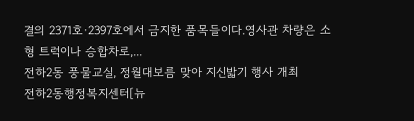결의 2371호·2397호에서 금지한 품목들이다.영사관 차량은 소형 트럭이나 승합차로,...
전하2동 풍물교실, 정월대보름 맞아 지신밟기 행사 개최
전하2동행정복지센터[뉴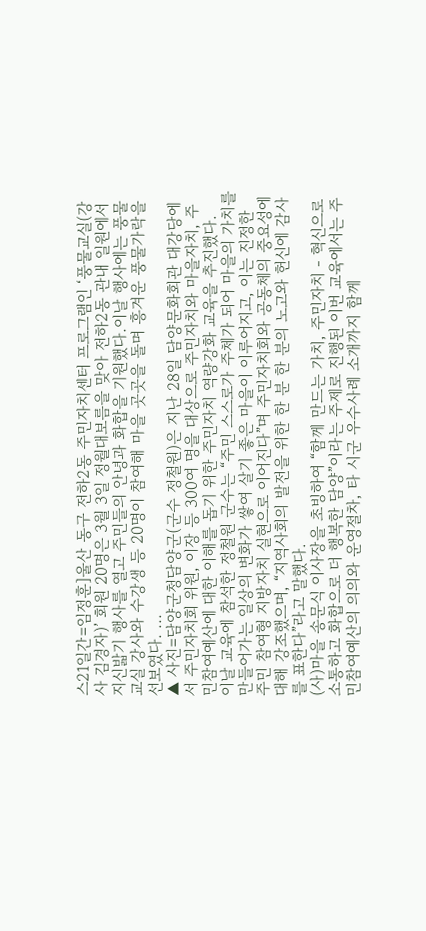스21일간=임정훈]울산 동구 전하2동 주민자치센터 프로그램인 ‘풍물교실(강사 김경자)’ 회원 20명은 3월 3일 정월대보름을 맞아 전하2동 관내 일원에서 지신밟기 행사를 열고 주민들의 안녕과 화합을 기원했다.이날 행사에는 풍물교실 강사와 수강생 등 20명이 참여해 마을 곳곳을 돌며 흥겨운 풍물가락을 선보였다. ...
▲ 사진=담양군청담양군(군수 정철원)은 지난 28일 담양문화회관 대강당에서 주민자치회 위원, 이장 등 300여 명을 대상으로 주민자치와 마을자치, 주민참여예산에 대한 이해를 돕기 위한 주민자치 역량강화 교육을 추진했다.
이날 교육에 참석한 정철원 군수는 “주민 스스로가 주체가 되어 마을의 가치를 만들어가는 일상의 변화가 쌓여 살기 좋은 마을이 이루어지고, 이는 진정한 주민 참여형 지방자치 실현으로 이어진다”며 주민자치회와 공동체의 중요성에 대해 강조했으며, “지역사회의 발전을 위한 한 분 한 분의 노고와 헌신에 감사를 표한다”라고 말했다.
(사)마을 송문식 이사장을 초빙하여 “함께 만드는 가치, 주민자치 - 혁신으로 소통하고 화합으로 더 행복한 담양”이라는 주제로 진행된 이번 교육에서는 주민참여예산의 의의와 운영절차, 타 시군 우수사례 소개까지 함께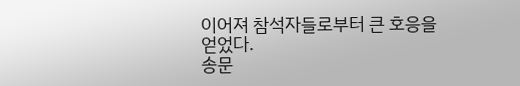이어져 참석자들로부터 큰 호응을 얻었다.
송문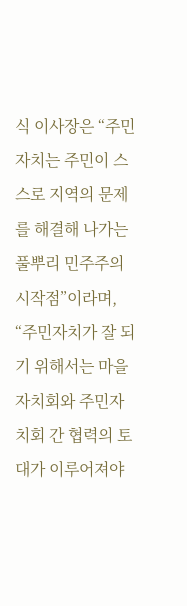식 이사장은 “주민자치는 주민이 스스로 지역의 문제를 해결해 나가는 풀뿌리 민주주의 시작점”이라며, “주민자치가 잘 되기 위해서는 마을자치회와 주민자치회 간 협력의 토대가 이루어져야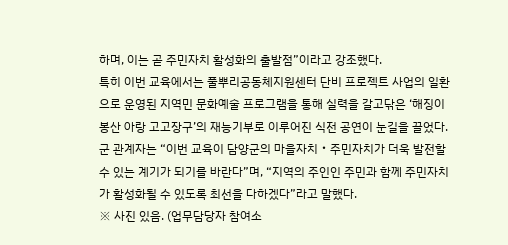하며, 이는 곧 주민자치 활성화의 출발점”이라고 강조했다.
특히 이번 교육에서는 풀뿌리공동체지원센터 단비 프로젝트 사업의 일환으로 운영된 지역민 문화예술 프로그램을 통해 실력을 갈고닦은 ‘해징이 봉산 아랑 고고장구’의 재능기부로 이루어진 식전 공연이 눈길을 끌었다.
군 관계자는 “이번 교육이 담양군의 마을자치‧주민자치가 더욱 발전할 수 있는 계기가 되기를 바란다”며, “지역의 주인인 주민과 함께 주민자치가 활성화될 수 있도록 최선을 다하겠다”라고 말했다.
※ 사진 있음. (업무담당자 참여소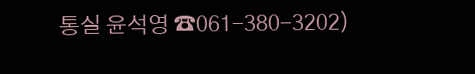통실 윤석영 ☎061-380-3202)